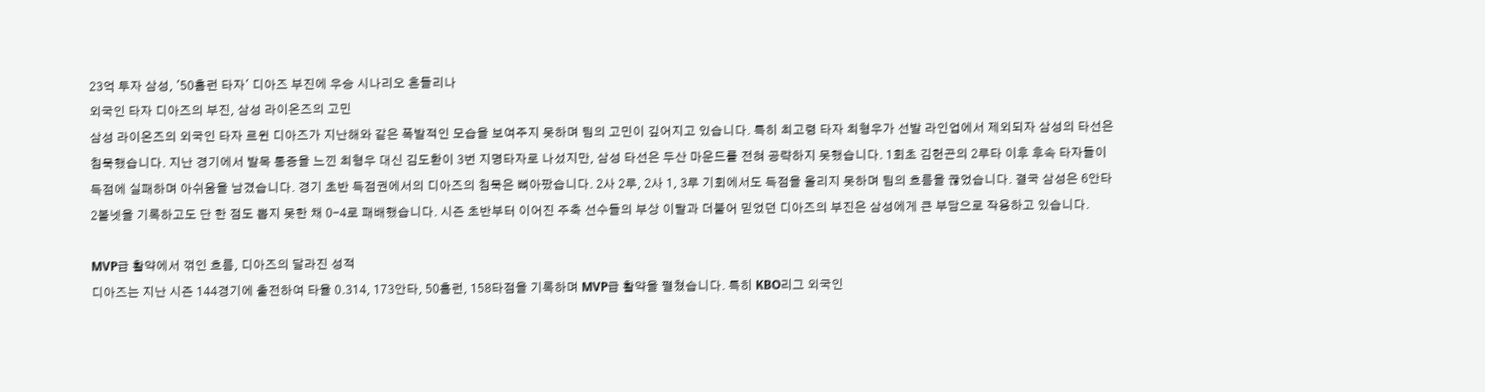23억 투자 삼성, '50홈런 타자' 디아즈 부진에 우승 시나리오 흔들리나
외국인 타자 디아즈의 부진, 삼성 라이온즈의 고민
삼성 라이온즈의 외국인 타자 르윈 디아즈가 지난해와 같은 폭발적인 모습을 보여주지 못하며 팀의 고민이 깊어지고 있습니다. 특히 최고령 타자 최형우가 선발 라인업에서 제외되자 삼성의 타선은 침묵했습니다. 지난 경기에서 발목 통증을 느낀 최형우 대신 김도환이 3번 지명타자로 나섰지만, 삼성 타선은 두산 마운드를 전혀 공략하지 못했습니다. 1회초 김헌곤의 2루타 이후 후속 타자들이 득점에 실패하며 아쉬움을 남겼습니다. 경기 초반 득점권에서의 디아즈의 침묵은 뼈아팠습니다. 2사 2루, 2사 1, 3루 기회에서도 득점을 올리지 못하며 팀의 흐름을 끊었습니다. 결국 삼성은 6안타 2볼넷을 기록하고도 단 한 점도 뽑지 못한 채 0-4로 패배했습니다. 시즌 초반부터 이어진 주축 선수들의 부상 이탈과 더불어 믿었던 디아즈의 부진은 삼성에게 큰 부담으로 작용하고 있습니다.

MVP급 활약에서 꺾인 흐름, 디아즈의 달라진 성적
디아즈는 지난 시즌 144경기에 출전하여 타율 0.314, 173안타, 50홈런, 158타점을 기록하며 MVP급 활약을 펼쳤습니다. 특히 KBO리그 외국인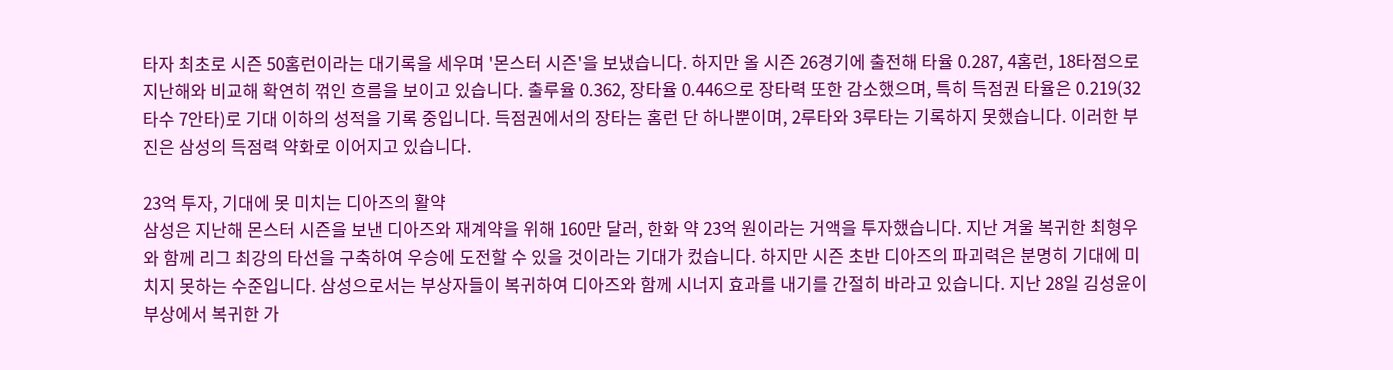타자 최초로 시즌 50홈런이라는 대기록을 세우며 '몬스터 시즌'을 보냈습니다. 하지만 올 시즌 26경기에 출전해 타율 0.287, 4홈런, 18타점으로 지난해와 비교해 확연히 꺾인 흐름을 보이고 있습니다. 출루율 0.362, 장타율 0.446으로 장타력 또한 감소했으며, 특히 득점권 타율은 0.219(32타수 7안타)로 기대 이하의 성적을 기록 중입니다. 득점권에서의 장타는 홈런 단 하나뿐이며, 2루타와 3루타는 기록하지 못했습니다. 이러한 부진은 삼성의 득점력 약화로 이어지고 있습니다.

23억 투자, 기대에 못 미치는 디아즈의 활약
삼성은 지난해 몬스터 시즌을 보낸 디아즈와 재계약을 위해 160만 달러, 한화 약 23억 원이라는 거액을 투자했습니다. 지난 겨울 복귀한 최형우와 함께 리그 최강의 타선을 구축하여 우승에 도전할 수 있을 것이라는 기대가 컸습니다. 하지만 시즌 초반 디아즈의 파괴력은 분명히 기대에 미치지 못하는 수준입니다. 삼성으로서는 부상자들이 복귀하여 디아즈와 함께 시너지 효과를 내기를 간절히 바라고 있습니다. 지난 28일 김성윤이 부상에서 복귀한 가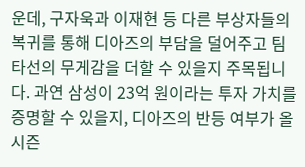운데, 구자욱과 이재현 등 다른 부상자들의 복귀를 통해 디아즈의 부담을 덜어주고 팀 타선의 무게감을 더할 수 있을지 주목됩니다. 과연 삼성이 23억 원이라는 투자 가치를 증명할 수 있을지, 디아즈의 반등 여부가 올 시즌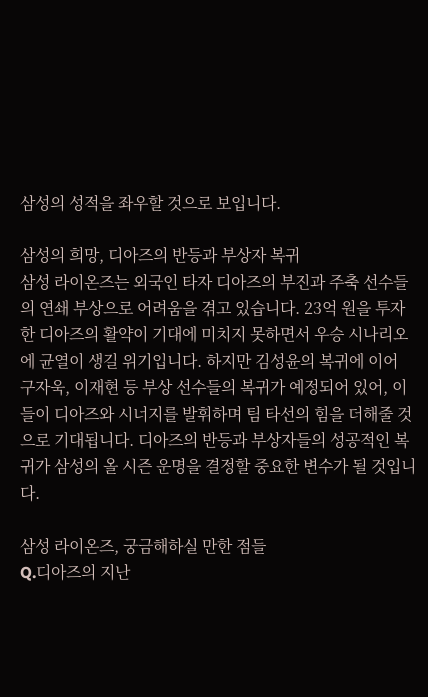삼성의 성적을 좌우할 것으로 보입니다.

삼성의 희망, 디아즈의 반등과 부상자 복귀
삼성 라이온즈는 외국인 타자 디아즈의 부진과 주축 선수들의 연쇄 부상으로 어려움을 겪고 있습니다. 23억 원을 투자한 디아즈의 활약이 기대에 미치지 못하면서 우승 시나리오에 균열이 생길 위기입니다. 하지만 김성윤의 복귀에 이어 구자욱, 이재현 등 부상 선수들의 복귀가 예정되어 있어, 이들이 디아즈와 시너지를 발휘하며 팀 타선의 힘을 더해줄 것으로 기대됩니다. 디아즈의 반등과 부상자들의 성공적인 복귀가 삼성의 올 시즌 운명을 결정할 중요한 변수가 될 것입니다.

삼성 라이온즈, 궁금해하실 만한 점들
Q.디아즈의 지난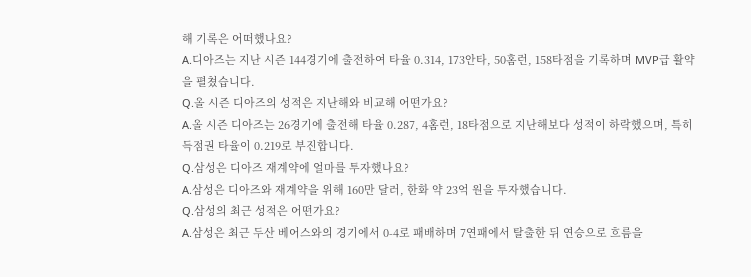해 기록은 어떠했나요?
A.디아즈는 지난 시즌 144경기에 출전하여 타율 0.314, 173안타, 50홈런, 158타점을 기록하며 MVP급 활약을 펼쳤습니다.
Q.올 시즌 디아즈의 성적은 지난해와 비교해 어떤가요?
A.올 시즌 디아즈는 26경기에 출전해 타율 0.287, 4홈런, 18타점으로 지난해보다 성적이 하락했으며, 특히 득점권 타율이 0.219로 부진합니다.
Q.삼성은 디아즈 재계약에 얼마를 투자했나요?
A.삼성은 디아즈와 재계약을 위해 160만 달러, 한화 약 23억 원을 투자했습니다.
Q.삼성의 최근 성적은 어떤가요?
A.삼성은 최근 두산 베어스와의 경기에서 0-4로 패배하며 7연패에서 탈출한 뒤 연승으로 흐름을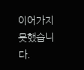이어가지 못했습니다.